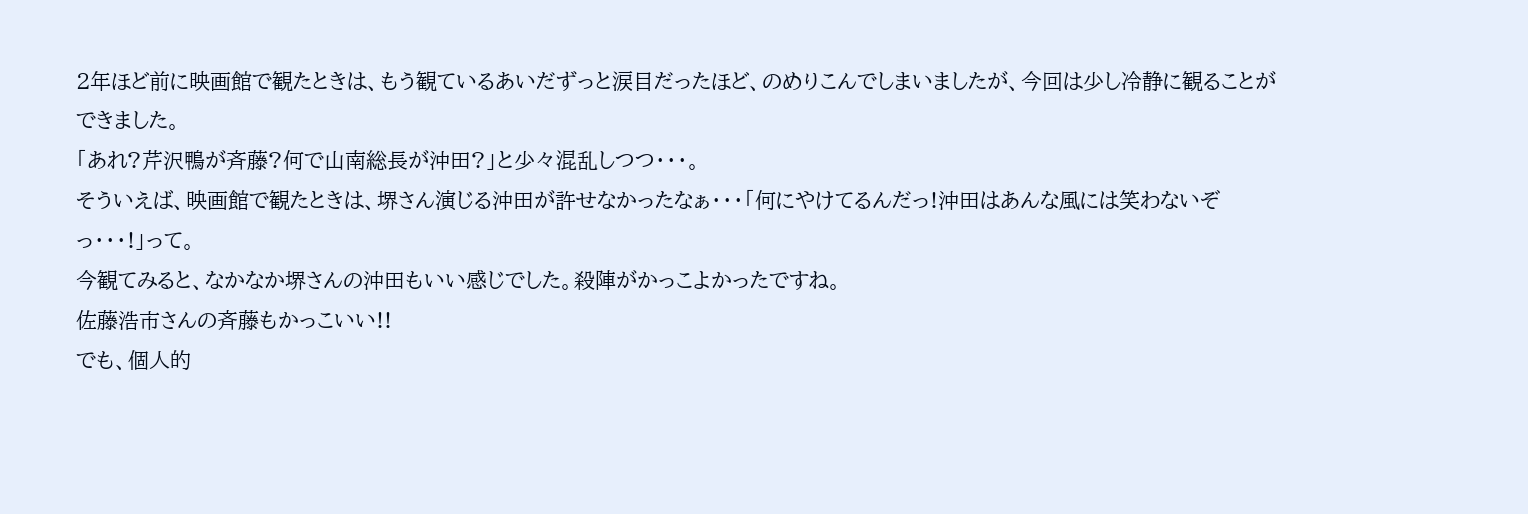2年ほど前に映画館で観たときは、もう観ているあいだずっと涙目だったほど、のめりこんでしまいましたが、今回は少し冷静に観ることができました。
「あれ?芹沢鴨が斉藤?何で山南総長が沖田?」と少々混乱しつつ・・・。
そういえば、映画館で観たときは、堺さん演じる沖田が許せなかったなぁ・・・「何にやけてるんだっ!沖田はあんな風には笑わないぞっ・・・!」って。
今観てみると、なかなか堺さんの沖田もいい感じでした。殺陣がかっこよかったですね。
佐藤浩市さんの斉藤もかっこいい!!
でも、個人的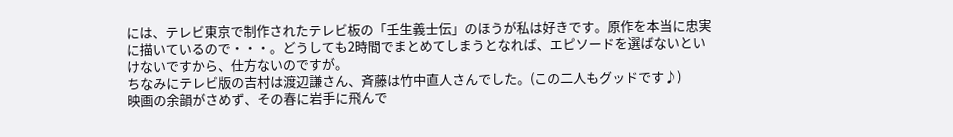には、テレビ東京で制作されたテレビ板の「壬生義士伝」のほうが私は好きです。原作を本当に忠実に描いているので・・・。どうしても2時間でまとめてしまうとなれば、エピソードを選ばないといけないですから、仕方ないのですが。
ちなみにテレビ版の吉村は渡辺謙さん、斉藤は竹中直人さんでした。(この二人もグッドです♪)
映画の余韻がさめず、その春に岩手に飛んで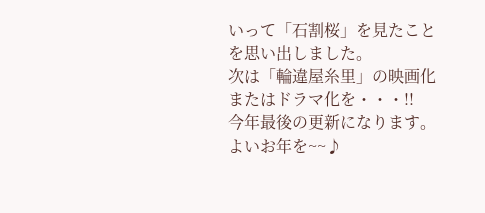いって「石割桜」を見たことを思い出しました。
次は「輪違屋糸里」の映画化またはドラマ化を・・・!!
今年最後の更新になります。よいお年を~~♪